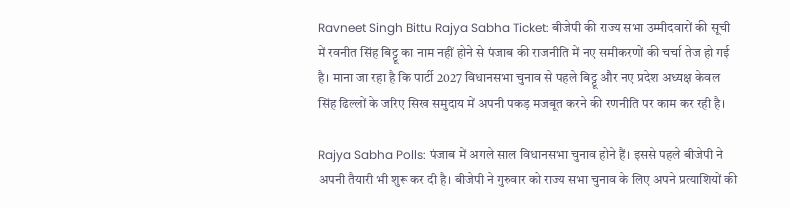Ravneet Singh Bittu Rajya Sabha Ticket: बीजेपी की राज्य सभा उम्मीदवारों की सूची में रवनीत सिंह बिट्टू का नाम नहीं होने से पंजाब की राजनीति में नए समीकरणों की चर्चा तेज हो गई है। माना जा रहा है कि पार्टी 2027 विधानसभा चुनाव से पहले बिट्टू और नए प्रदेश अध्यक्ष केवल सिंह ढिल्लों के जरिए सिख समुदाय में अपनी पकड़ मजबूत करने की रणनीति पर काम कर रही है।

Rajya Sabha Polls: पंजाब में अगले साल विधानसभा चुनाव होने हैं। इससे पहले बीजेपी ने अपनी तैयारी भी शुरू कर दी है। बीजेपी ने गुरुवार को राज्य सभा चुनाव के लिए अपने प्रत्याशियों की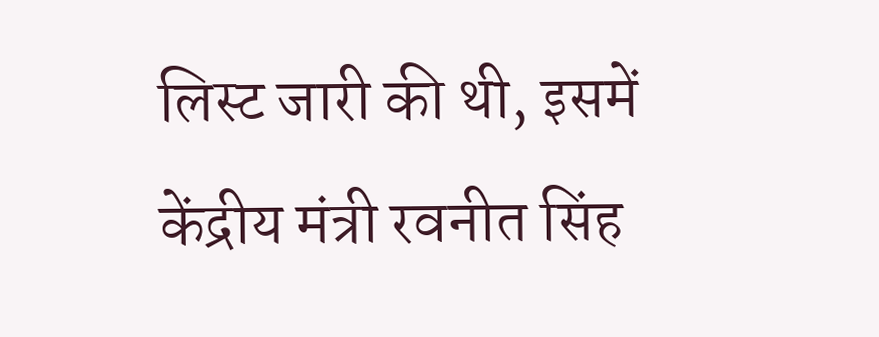लिस्ट जारी की थी, इसमें केंद्रीय मंत्री रवनीत सिंह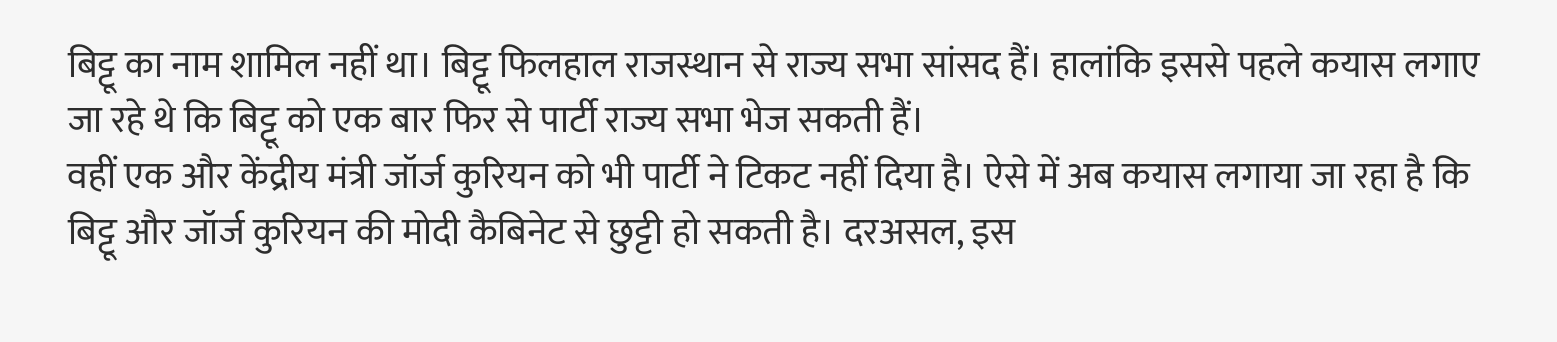बिट्टू का नाम शामिल नहीं था। बिट्टू फिलहाल राजस्थान से राज्य सभा सांसद हैं। हालांकि इससे पहले कयास लगाए जा रहे थे कि बिट्टू को एक बार फिर से पार्टी राज्य सभा भेज सकती हैं।
वहीं एक और केंद्रीय मंत्री जॉर्ज कुरियन को भी पार्टी ने टिकट नहीं दिया है। ऐसे में अब कयास लगाया जा रहा है कि बिट्टू और जॉर्ज कुरियन की मोदी कैबिनेट से छुट्टी हो सकती है। दरअसल, इस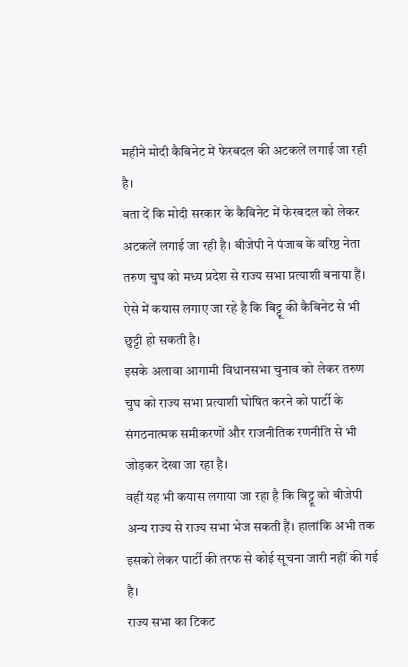महीने मोदी कैबिनेट में फेरबदल की अटकलें लगाई जा रही है।
बता दें कि मोदी सरकार के कैबिनेट में फेरबदल को लेकर अटकलें लगाई जा रही है। बीजेपी ने पंजाब के वरिष्ठ नेता तरुण चुघ को मध्य प्रदेश से राज्य सभा प्रत्याशी बनाया हैं। ऐसे में कयास लगाए जा रहे है कि बिट्टू की कैबिनेट से भी छुट्टी हो सकती है।
इसके अलावा आगामी विधानसभा चुनाव को लेकर तरुण चुघ को राज्य सभा प्रत्याशी घोषित करने को पार्टी के संगठनात्मक समीकरणों और राजनीतिक रणनीति से भी जोड़कर देखा जा रहा है।
वहीं यह भी कयास लगाया जा रहा है कि बिट्टू को बीजेपी अन्य राज्य से राज्य सभा भेज सकती हैं। हालांकि अभी तक इसको लेकर पार्टी की तरफ से कोई सूचना जारी नहीं की गई है।
राज्य सभा का टिकट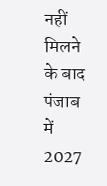नहीं मिलने के बाद पंजाब में 2027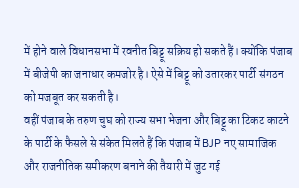में होने वाले विधानसभा में रवनीत बिट्टू सक्रिय हो सकते हैं। क्योंकि पंजाब में बीजेपी का जनाधार कमजोर है। ऐसे में बिट्टू को उतारकर पार्टी संगठन को मजबूत कर सकती है।
वहीं पंजाब के तरुण चुघ को राज्य सभा भेजना और बिट्टू का टिकट काटने के पार्टी के फैसले से संकेत मिलते हैं कि पंजाब में BJP नए सामाजिक और राजनीतिक समीकरण बनाने की तैयारी में जुट गई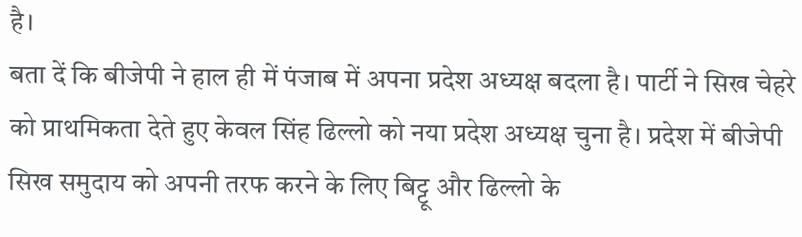है।
बता दें कि बीजेपी ने हाल ही में पंजाब में अपना प्रदेश अध्यक्ष बदला है। पार्टी ने सिख चेहरे को प्राथमिकता देते हुए केवल सिंह ढिल्लो को नया प्रदेश अध्यक्ष चुना है। प्रदेश में बीजेपी सिख समुदाय को अपनी तरफ करने के लिए बिट्टू और ढिल्लो के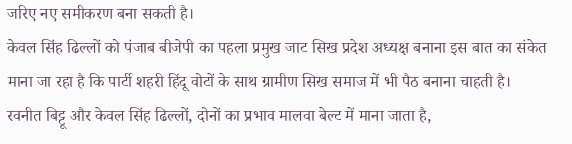जरिए नए समीकरण बना सकती है।
केवल सिंह ढिल्लों को पंजाब बीजेपी का पहला प्रमुख जाट सिख प्रदेश अध्यक्ष बनाना इस बात का संकेत माना जा रहा है कि पार्टी शहरी हिंदू वोटों के साथ ग्रामीण सिख समाज में भी पैठ बनाना चाहती है।
रवनीत बिट्टू और केवल सिंह ढिल्लों, दोनों का प्रभाव मालवा बेल्ट में माना जाता है,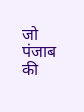जो पंजाब की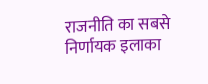राजनीति का सबसे निर्णायक इलाका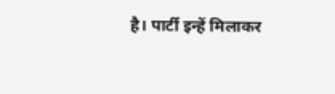है। पार्टी इन्हें मिलाकर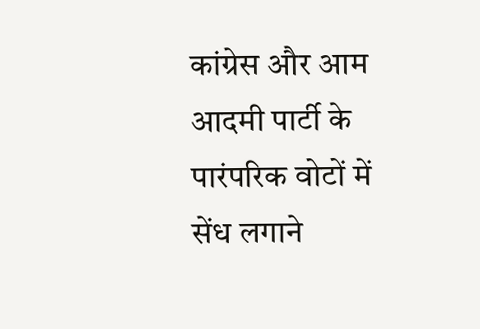कांग्रेस और आम आदमी पार्टी के पारंपरिक वोटों में सेंध लगाने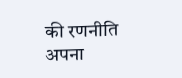की रणनीति अपना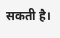सकती है।